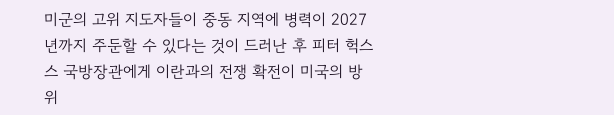미군의 고위 지도자들이 중동 지역에 병력이 2027년까지 주둔할 수 있다는 것이 드러난 후 피터 헉스스 국방장관에게 이란과의 전쟁 확전이 미국의 방위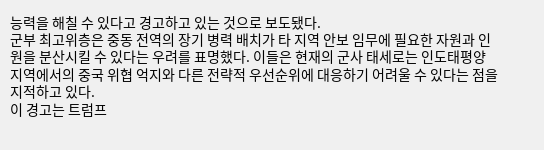능력을 해칠 수 있다고 경고하고 있는 것으로 보도됐다.
군부 최고위층은 중동 전역의 장기 병력 배치가 타 지역 안보 임무에 필요한 자원과 인원을 분산시킬 수 있다는 우려를 표명했다. 이들은 현재의 군사 태세로는 인도태평양 지역에서의 중국 위협 억지와 다른 전략적 우선순위에 대응하기 어려울 수 있다는 점을 지적하고 있다.
이 경고는 트럼프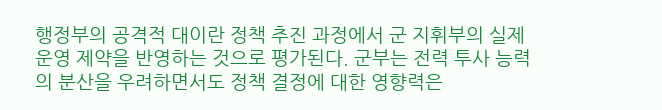행정부의 공격적 대이란 정책 추진 과정에서 군 지휘부의 실제 운영 제약을 반영하는 것으로 평가된다. 군부는 전력 투사 능력의 분산을 우려하면서도 정책 결정에 대한 영향력은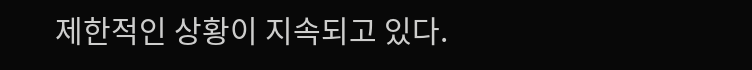제한적인 상황이 지속되고 있다.